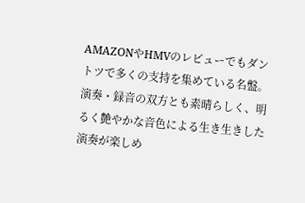AMAZONやHMVのレビューでもダントツで多くの支持を集めている名盤。演奏・録音の双方とも素晴らしく、明るく艶やかな音色による生き生きした演奏が楽しめ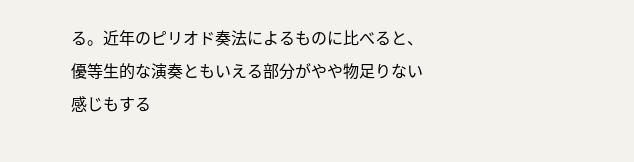る。近年のピリオド奏法によるものに比べると、優等生的な演奏ともいえる部分がやや物足りない感じもする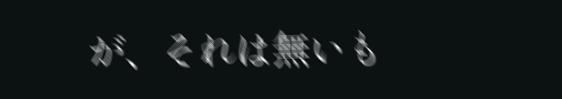が、それは無いも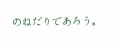のねだりであろう。